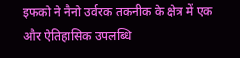इफको ने नैनो उर्वरक तकनीक के क्षेत्र में एक और ऐतिहासिक उपलब्धि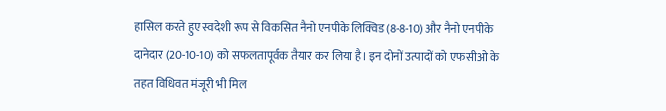हासिल करते हुए स्वदेशी रूप से विकसित नैनो एनपीके लिक्विड (8-8-10) और नैनो एनपीके दानेदार (20-10-10) को सफलतापूर्वक तैयार कर लिया है। इन दोनों उत्पादों को एफसीओ के तहत विधिवत मंजूरी भी मिल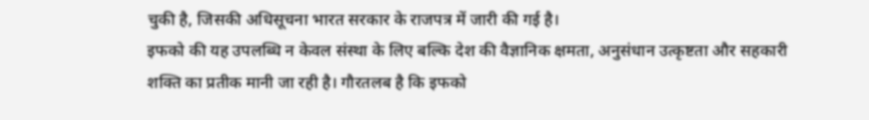चुकी है, जिसकी अधिसूचना भारत सरकार के राजपत्र में जारी की गई है।
इफको की यह उपलब्धि न केवल संस्था के लिए बल्कि देश की वैज्ञानिक क्षमता, अनुसंधान उत्कृष्टता और सहकारी शक्ति का प्रतीक मानी जा रही है। गौरतलब है कि इफको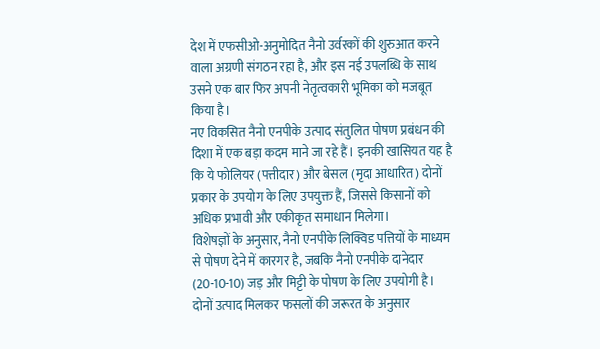देश में एफसीओ-अनुमोदित नैनो उर्वरकों की शुरुआत करने वाला अग्रणी संगठन रहा है, और इस नई उपलब्धि के साथ उसने एक बार फिर अपनी नेतृत्वकारी भूमिका को मजबूत किया है।
नए विकसित नैनो एनपीके उत्पाद संतुलित पोषण प्रबंधन की दिशा में एक बड़ा कदम माने जा रहे हैं। इनकी खासियत यह है कि ये फोलियर (पत्तीदार) और बेसल (मृदा आधारित) दोनों प्रकार के उपयोग के लिए उपयुक्त हैं, जिससे किसानों को अधिक प्रभावी और एकीकृत समाधान मिलेगा।
विशेषज्ञों के अनुसार, नैनो एनपीके लिक्विड पत्तियों के माध्यम से पोषण देने में कारगर है, जबकि नैनो एनपीके दानेदार (20-10-10) जड़ और मिट्टी के पोषण के लिए उपयोगी है। दोनों उत्पाद मिलकर फसलों की जरूरत के अनुसार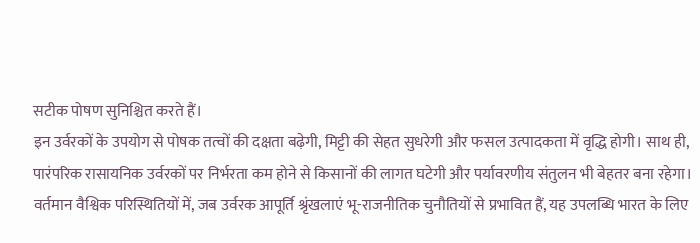सटीक पोषण सुनिश्चित करते हैं।
इन उर्वरकों के उपयोग से पोषक तत्वों की दक्षता बढ़ेगी, मिट्टी की सेहत सुधरेगी और फसल उत्पादकता में वृद्धि होगी। साथ ही, पारंपरिक रासायनिक उर्वरकों पर निर्भरता कम होने से किसानों की लागत घटेगी और पर्यावरणीय संतुलन भी बेहतर बना रहेगा।
वर्तमान वैश्विक परिस्थितियों में, जब उर्वरक आपूर्ति श्रृंखलाएं भू-राजनीतिक चुनौतियों से प्रभावित हैं, यह उपलब्धि भारत के लिए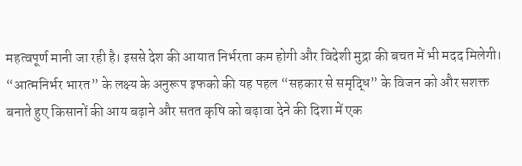महत्वपूर्ण मानी जा रही है। इससे देश की आयात निर्भरता कम होगी और विदेशी मुद्रा की बचत में भी मदद मिलेगी।
“आत्मनिर्भर भारत” के लक्ष्य के अनुरूप इफको की यह पहल “सहकार से समृद्धि” के विजन को और सशक्त बनाते हुए किसानों की आय बढ़ाने और सतत कृषि को बढ़ावा देने की दिशा में एक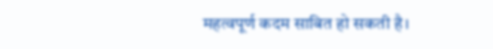महत्वपूर्ण कदम साबित हो सकती है।